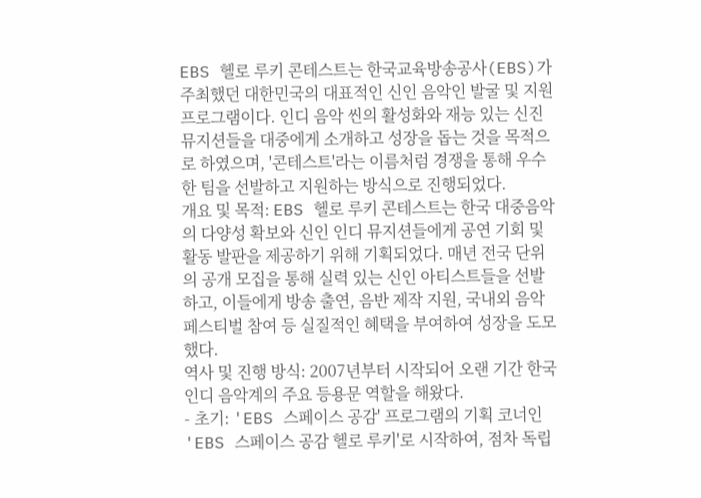EBS 헬로 루키 콘테스트는 한국교육방송공사(EBS)가 주최했던 대한민국의 대표적인 신인 음악인 발굴 및 지원 프로그램이다. 인디 음악 씬의 활성화와 재능 있는 신진 뮤지션들을 대중에게 소개하고 성장을 돕는 것을 목적으로 하였으며, '콘테스트'라는 이름처럼 경쟁을 통해 우수한 팀을 선발하고 지원하는 방식으로 진행되었다.
개요 및 목적: EBS 헬로 루키 콘테스트는 한국 대중음악의 다양성 확보와 신인 인디 뮤지션들에게 공연 기회 및 활동 발판을 제공하기 위해 기획되었다. 매년 전국 단위의 공개 모집을 통해 실력 있는 신인 아티스트들을 선발하고, 이들에게 방송 출연, 음반 제작 지원, 국내외 음악 페스티벌 참여 등 실질적인 혜택을 부여하여 성장을 도모했다.
역사 및 진행 방식: 2007년부터 시작되어 오랜 기간 한국 인디 음악계의 주요 등용문 역할을 해왔다.
- 초기: 'EBS 스페이스 공감' 프로그램의 기획 코너인 'EBS 스페이스 공감 헬로 루키'로 시작하여, 점차 독립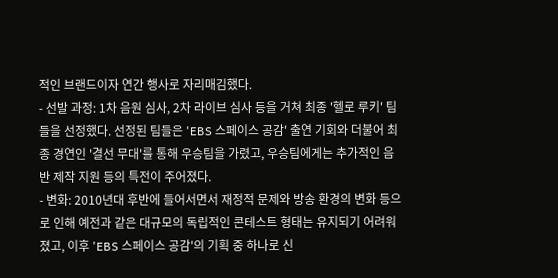적인 브랜드이자 연간 행사로 자리매김했다.
- 선발 과정: 1차 음원 심사, 2차 라이브 심사 등을 거쳐 최종 '헬로 루키' 팀들을 선정했다. 선정된 팀들은 'EBS 스페이스 공감' 출연 기회와 더불어 최종 경연인 '결선 무대'를 통해 우승팀을 가렸고, 우승팀에게는 추가적인 음반 제작 지원 등의 특전이 주어졌다.
- 변화: 2010년대 후반에 들어서면서 재정적 문제와 방송 환경의 변화 등으로 인해 예전과 같은 대규모의 독립적인 콘테스트 형태는 유지되기 어려워졌고, 이후 'EBS 스페이스 공감'의 기획 중 하나로 신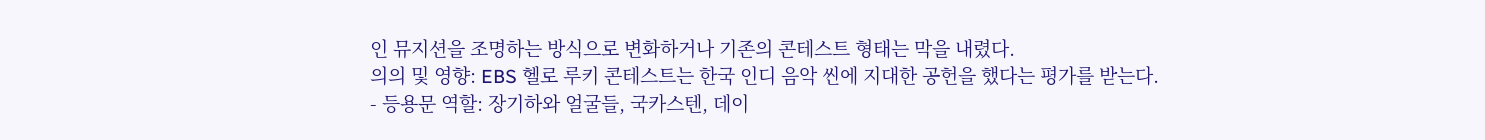인 뮤지션을 조명하는 방식으로 변화하거나 기존의 콘테스트 형태는 막을 내렸다.
의의 및 영향: EBS 헬로 루키 콘테스트는 한국 인디 음악 씬에 지대한 공헌을 했다는 평가를 받는다.
- 등용문 역할: 장기하와 얼굴들, 국카스텐, 데이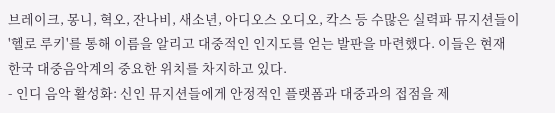브레이크, 몽니, 혁오, 잔나비, 새소년, 아디오스 오디오, 칵스 등 수많은 실력파 뮤지션들이 '헬로 루키'를 통해 이름을 알리고 대중적인 인지도를 얻는 발판을 마련했다. 이들은 현재 한국 대중음악계의 중요한 위치를 차지하고 있다.
- 인디 음악 활성화: 신인 뮤지션들에게 안정적인 플랫폼과 대중과의 접점을 제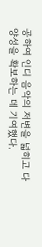공하여 인디 음악의 저변을 넓히고 다양성을 확보하는 데 기여했다.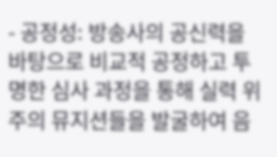- 공정성: 방송사의 공신력을 바탕으로 비교적 공정하고 투명한 심사 과정을 통해 실력 위주의 뮤지션들을 발굴하여 음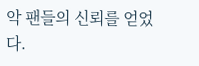악 팬들의 신뢰를 얻었다.